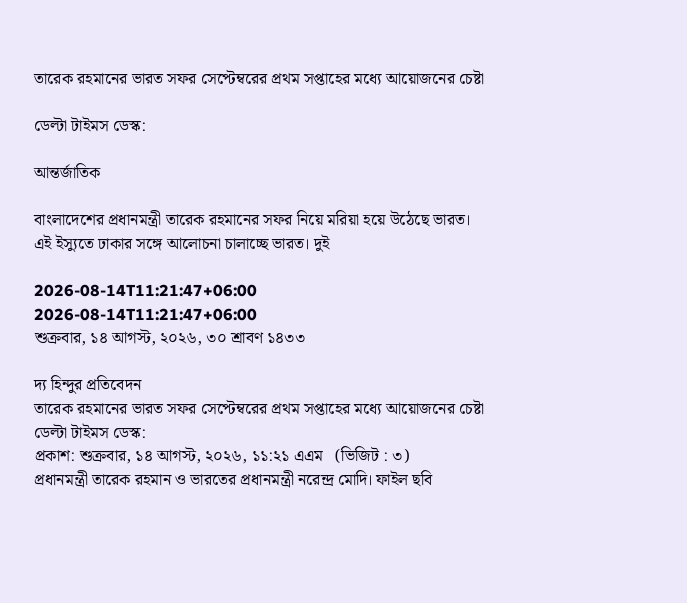তারেক রহমানের ভারত সফর সেপ্টেম্বরের প্রথম সপ্তাহের মধ্যে আয়োজনের চেষ্টা

ডেল্টা টাইমস ডেস্ক:

আন্তর্জাতিক

বাংলাদেশের প্রধানমন্ত্রী তারেক রহমানের সফর নিয়ে মরিয়া হয়ে উঠেছে ভারত। এই ইস্যুতে ঢাকার সঙ্গে আলোচনা চালাচ্ছে ভারত। দুই

2026-08-14T11:21:47+06:00
2026-08-14T11:21:47+06:00
শুক্রবার, ১৪ আগস্ট, ২০২৬, ৩০ শ্রাবণ ১৪৩৩

দ্য হিন্দুর প্রতিবেদন
তারেক রহমানের ভারত সফর সেপ্টেম্বরের প্রথম সপ্তাহের মধ্যে আয়োজনের চেষ্টা
ডেল্টা টাইমস ডেস্ক:
প্রকাশ: শুক্রবার, ১৪ আগস্ট, ২০২৬, ১১:২১ এএম   (ভিজিট : ৩)
প্রধানমন্ত্রী তারেক রহমান ও ভারতের প্রধানমন্ত্রী নরেন্দ্র মোদি। ফাইল ছবি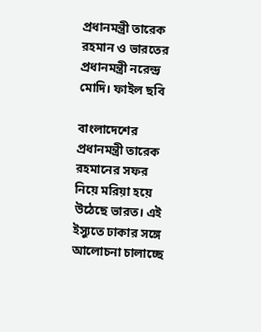প্রধানমন্ত্রী তারেক রহমান ও ভারতের প্রধানমন্ত্রী নরেন্দ্র মোদি। ফাইল ছবি

বাংলাদেশের প্রধানমন্ত্রী তারেক রহমানের সফর নিয়ে মরিয়া হয়ে উঠেছে ভারত। এই ইস্যুতে ঢাকার সঙ্গে আলোচনা চালাচ্ছে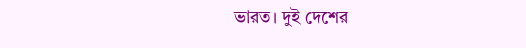ভারত। দুই দেশের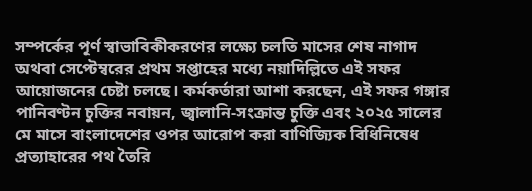সম্পর্কের পূর্ণ স্বাভাবিকীকরণের লক্ষ্যে চলতি মাসের শেষ নাগাদ অথবা সেপ্টেম্বরের প্রথম সপ্তাহের মধ্যে নয়াদিল্লিতে এই সফর আয়োজনের চেষ্টা চলছে। কর্মকর্তারা আশা করছেন, এই সফর গঙ্গার পানিবণ্টন চুক্তির নবায়ন, জ্বালানি-সংক্রান্ত চুক্তি এবং ২০২৫ সালের মে মাসে বাংলাদেশের ওপর আরোপ করা বাণিজ্যিক বিধিনিষেধ প্রত্যাহারের পথ তৈরি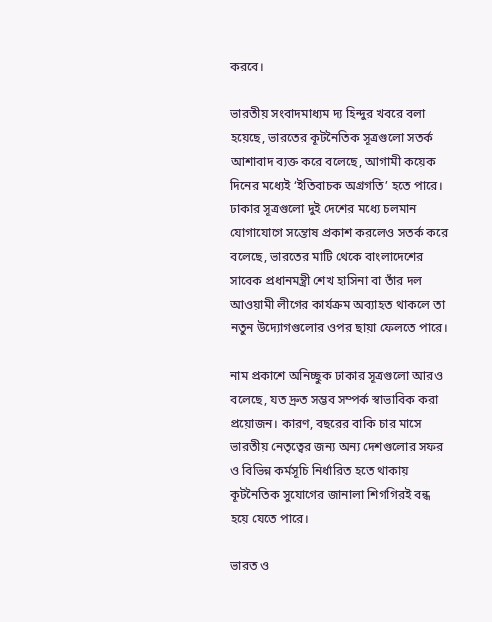করবে।

ভারতীয় সংবাদমাধ্যম দ্য হিন্দুর খবরে বলা হয়েছে, ভারতের কূটনৈতিক সূত্রগুলো সতর্ক আশাবাদ ব্যক্ত করে বলেছে, আগামী কয়েক দিনের মধ্যেই ‘ইতিবাচক অগ্রগতি’ হতে পারে। ঢাকার সূত্রগুলো দুই দেশের মধ্যে চলমান যোগাযোগে সন্তোষ প্রকাশ করলেও সতর্ক করে বলেছে, ভারতের মাটি থেকে বাংলাদেশের সাবেক প্রধানমন্ত্রী শেখ হাসিনা বা তাঁর দল আওয়ামী লীগের কার্যক্রম অব্যাহত থাকলে তা নতুন উদ্যোগগুলোর ওপর ছায়া ফেলতে পারে।

নাম প্রকাশে অনিচ্ছুক ঢাকার সূত্রগুলো আরও বলেছে, যত দ্রুত সম্ভব সম্পর্ক স্বাভাবিক করা প্রয়োজন। কারণ, বছরের বাকি চার মাসে ভারতীয় নেতৃত্বের জন্য অন্য দেশগুলোর সফর ও বিভিন্ন কর্মসূচি নির্ধারিত হতে থাকায় কূটনৈতিক সুযোগের জানালা শিগগিরই বন্ধ হয়ে যেতে পারে।

ভারত ও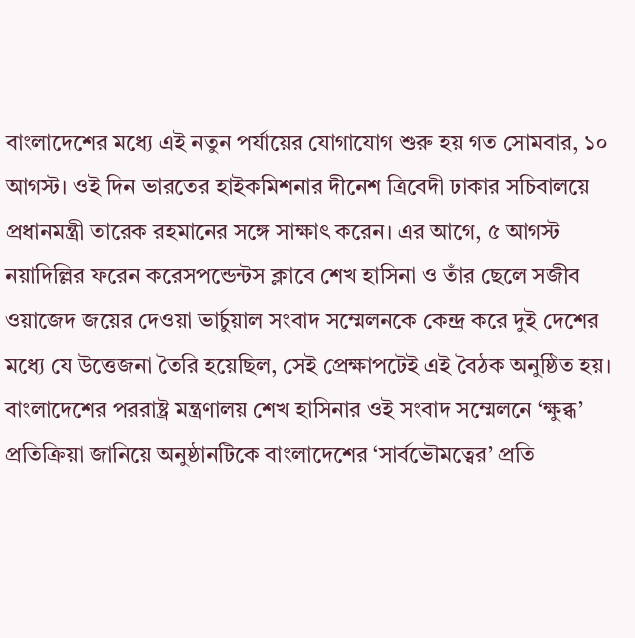বাংলাদেশের মধ্যে এই নতুন পর্যায়ের যোগাযোগ শুরু হয় গত সোমবার, ১০ আগস্ট। ওই দিন ভারতের হাইকমিশনার দীনেশ ত্রিবেদী ঢাকার সচিবালয়ে প্রধানমন্ত্রী তারেক রহমানের সঙ্গে সাক্ষাৎ করেন। এর আগে, ৫ আগস্ট নয়াদিল্লির ফরেন করেসপন্ডেন্টস ক্লাবে শেখ হাসিনা ও তাঁর ছেলে সজীব ওয়াজেদ জয়ের দেওয়া ভার্চুয়াল সংবাদ সম্মেলনকে কেন্দ্র করে দুই দেশের মধ্যে যে উত্তেজনা তৈরি হয়েছিল, সেই প্রেক্ষাপটেই এই বৈঠক অনুষ্ঠিত হয়। বাংলাদেশের পররাষ্ট্র মন্ত্রণালয় শেখ হাসিনার ওই সংবাদ সম্মেলনে ‘ক্ষুব্ধ’ প্রতিক্রিয়া জানিয়ে অনুষ্ঠানটিকে বাংলাদেশের ‘সার্বভৌমত্বের’ প্রতি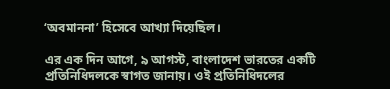‘অবমাননা’ হিসেবে আখ্যা দিয়েছিল।

এর এক দিন আগে, ৯ আগস্ট, বাংলাদেশ ভারতের একটি প্রতিনিধিদলকে স্বাগত জানায়। ওই প্রতিনিধিদলের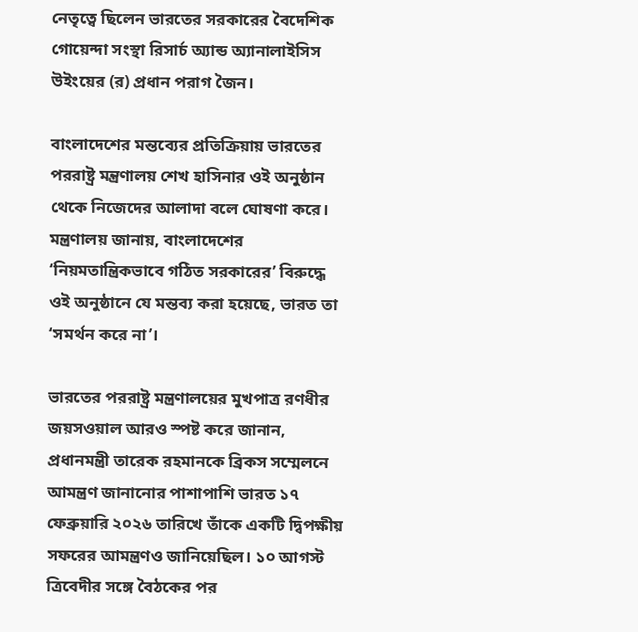নেতৃত্বে ছিলেন ভারতের সরকারের বৈদেশিক গোয়েন্দা সংস্থা রিসার্চ অ্যান্ড অ্যানালাইসিস উইংয়ের (র) প্রধান পরাগ জৈন।

বাংলাদেশের মন্তব্যের প্রতিক্রিয়ায় ভারতের পররাষ্ট্র মন্ত্রণালয় শেখ হাসিনার ওই অনুষ্ঠান থেকে নিজেদের আলাদা বলে ঘোষণা করে। মন্ত্রণালয় জানায়, বাংলাদেশের ‘নিয়মতান্ত্রিকভাবে গঠিত সরকারের’ বিরুদ্ধে ওই অনুষ্ঠানে যে মন্তব্য করা হয়েছে, ভারত তা ‘সমর্থন করে না’।

ভারতের পররাষ্ট্র মন্ত্রণালয়ের মুখপাত্র রণধীর জয়সওয়াল আরও স্পষ্ট করে জানান, প্রধানমন্ত্রী তারেক রহমানকে ব্রিকস সম্মেলনে আমন্ত্রণ জানানোর পাশাপাশি ভারত ১৭ ফেব্রুয়ারি ২০২৬ তারিখে তাঁকে একটি দ্বিপক্ষীয় সফরের আমন্ত্রণও জানিয়েছিল। ১০ আগস্ট ত্রিবেদীর সঙ্গে বৈঠকের পর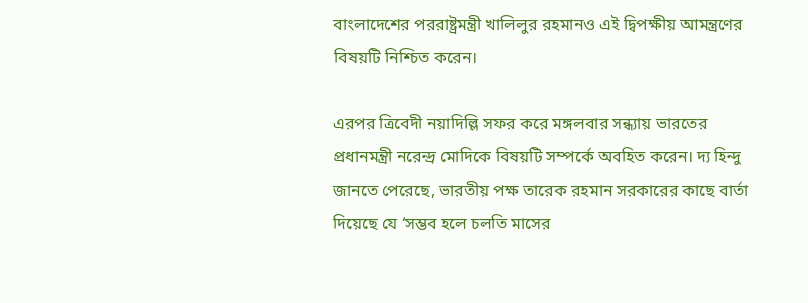বাংলাদেশের পররাষ্ট্রমন্ত্রী খালিলুর রহমানও এই দ্বিপক্ষীয় আমন্ত্রণের বিষয়টি নিশ্চিত করেন।

এরপর ত্রিবেদী নয়াদিল্লি সফর করে মঙ্গলবার সন্ধ্যায় ভারতের প্রধানমন্ত্রী নরেন্দ্র মোদিকে বিষয়টি সম্পর্কে অবহিত করেন। দ্য হিন্দু জানতে পেরেছে, ভারতীয় পক্ষ তারেক রহমান সরকারের কাছে বার্তা দিয়েছে যে ‘সম্ভব হলে চলতি মাসের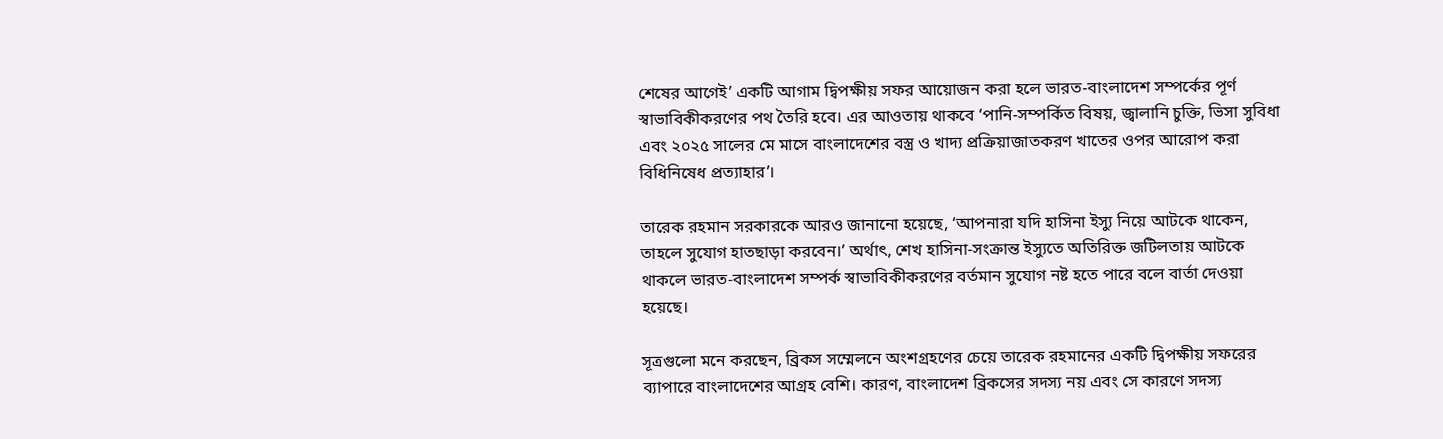শেষের আগেই’ একটি আগাম দ্বিপক্ষীয় সফর আয়োজন করা হলে ভারত-বাংলাদেশ সম্পর্কের পূর্ণ স্বাভাবিকীকরণের পথ তৈরি হবে। এর আওতায় থাকবে ‘পানি-সম্পর্কিত বিষয়, জ্বালানি চুক্তি, ভিসা সুবিধা এবং ২০২৫ সালের মে মাসে বাংলাদেশের বস্ত্র ও খাদ্য প্রক্রিয়াজাতকরণ খাতের ওপর আরোপ করা বিধিনিষেধ প্রত্যাহার’।

তারেক রহমান সরকারকে আরও জানানো হয়েছে, ‘আপনারা যদি হাসিনা ইস্যু নিয়ে আটকে থাকেন, তাহলে সুযোগ হাতছাড়া করবেন।’ অর্থাৎ, শেখ হাসিনা-সংক্রান্ত ইস্যুতে অতিরিক্ত জটিলতায় আটকে থাকলে ভারত-বাংলাদেশ সম্পর্ক স্বাভাবিকীকরণের বর্তমান সুযোগ নষ্ট হতে পারে বলে বার্তা দেওয়া হয়েছে।

সূত্রগুলো মনে করছেন, ব্রিকস সম্মেলনে অংশগ্রহণের চেয়ে তারেক রহমানের একটি দ্বিপক্ষীয় সফরের ব্যাপারে বাংলাদেশের আগ্রহ বেশি। কারণ, বাংলাদেশ ব্রিকসের সদস্য নয় এবং সে কারণে সদস্য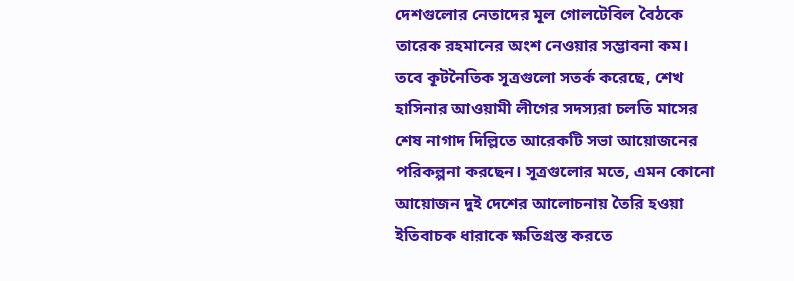দেশগুলোর নেতাদের মূল গোলটেবিল বৈঠকে তারেক রহমানের অংশ নেওয়ার সম্ভাবনা কম। তবে কূটনৈতিক সূত্রগুলো সতর্ক করেছে, শেখ হাসিনার আওয়ামী লীগের সদস্যরা চলতি মাসের শেষ নাগাদ দিল্লিতে আরেকটি সভা আয়োজনের পরিকল্পনা করছেন। সূত্রগুলোর মতে, এমন কোনো আয়োজন দুই দেশের আলোচনায় তৈরি হওয়া ইতিবাচক ধারাকে ক্ষতিগ্রস্ত করতে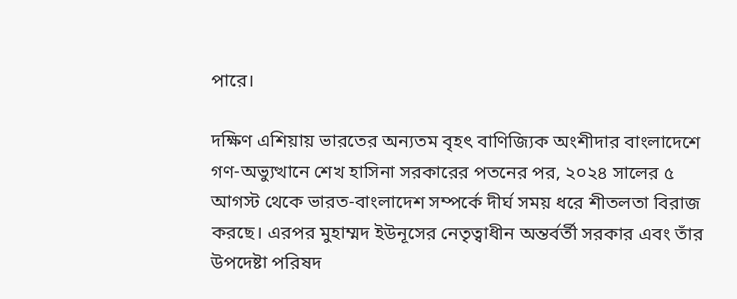পারে।

দক্ষিণ এশিয়ায় ভারতের অন্যতম বৃহৎ বাণিজ্যিক অংশীদার বাংলাদেশে গণ-অভ্যুত্থানে শেখ হাসিনা সরকারের পতনের পর, ২০২৪ সালের ৫ আগস্ট থেকে ভারত-বাংলাদেশ সম্পর্কে দীর্ঘ সময় ধরে শীতলতা বিরাজ করছে। এরপর মুহাম্মদ ইউনূসের নেতৃত্বাধীন অন্তর্বর্তী সরকার এবং তাঁর উপদেষ্টা পরিষদ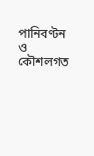পানিবণ্টন ও কৌশলগত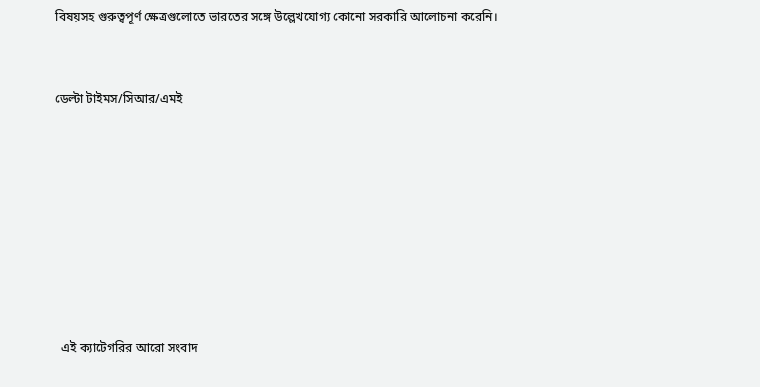বিষয়সহ গুরুত্বপূর্ণ ক্ষেত্রগুলোতে ভারতের সঙ্গে উল্লেখযোগ্য কোনো সরকারি আলোচনা করেনি।


ডেল্টা টাইমস/সিআর/এমই








  এই ক্যাটেগরির আরো সংবাদ